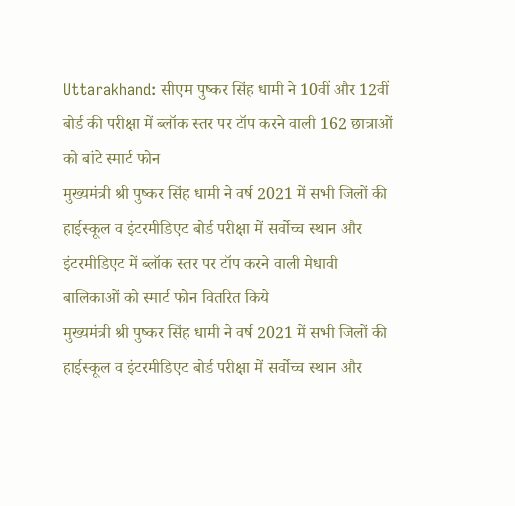Uttarakhand: सीएम पुष्कर सिंह धामी ने 10वीं और 12वीं बोर्ड की परीक्षा में ब्लॉक स्तर पर टॉप करने वाली 162 छात्राओं को बांटे स्मार्ट फोन
मुख्यमंत्री श्री पुष्कर सिंह धामी ने वर्ष 2021 में सभी जिलों की हाईस्कूल व इंटरमीडिएट बोर्ड परीक्षा में सर्वोच्च स्थान और इंटरमीडिएट में ब्लॉक स्तर पर टॉप करने वाली मेधावी बालिकाओं को स्मार्ट फोन वितरित किये
मुख्यमंत्री श्री पुष्कर सिंह धामी ने वर्ष 2021 में सभी जिलों की हाईस्कूल व इंटरमीडिएट बोर्ड परीक्षा में सर्वोच्च स्थान और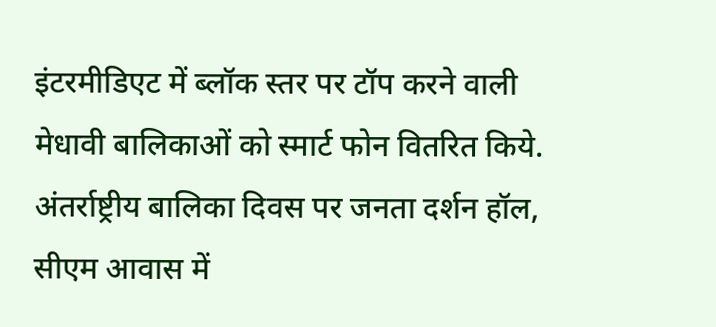इंटरमीडिएट में ब्लॉक स्तर पर टॉप करने वाली मेधावी बालिकाओं को स्मार्ट फोन वितरित किये. अंतर्राष्ट्रीय बालिका दिवस पर जनता दर्शन हॉल, सीएम आवास में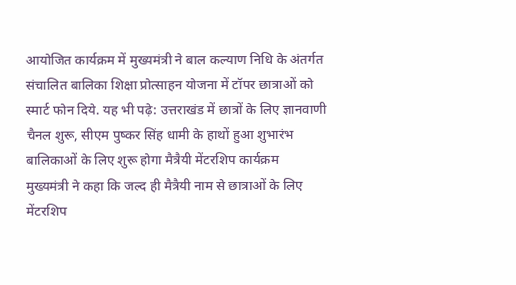आयोजित कार्यक्रम में मुख्यमंत्री ने बाल कल्याण निधि के अंतर्गत संचालित बालिका शिक्षा प्रोत्साहन योजना में टॉपर छात्राओं को स्मार्ट फोन दिये. यह भी पढ़े: उत्तराखंड में छात्रों के लिए ज्ञानवाणी चैनल शुरू, सीएम पुष्कर सिंह धामी के हाथों हुआ शुभारंभ
बालिकाओं के लिए शुरू होगा मैत्रैयी मेंटरशिप कार्यक्रम
मुख्यमंत्री ने कहा कि जल्द ही मैत्रैयी नाम से छात्राओं के लिए मेंटरशिप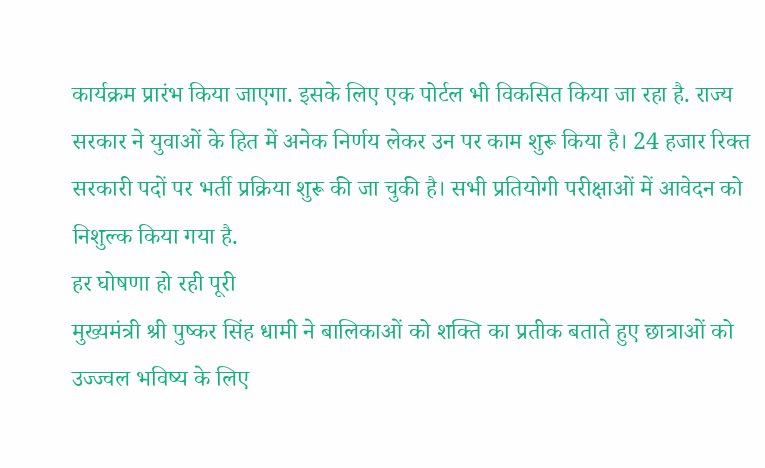कार्यक्रम प्रारंभ किया जाएगा. इसके लिए एक पोर्टल भी विकसित किया जा रहा है. राज्य सरकार ने युवाओं के हित में अनेक निर्णय लेकर उन पर काम शुरू किया है। 24 हजार रिक्त सरकारी पदों पर भर्ती प्रक्रिया शुरू की जा चुकी है। सभी प्रतियोगी परीक्षाओं में आवेदन को निशुल्क किया गया है.
हर घोषणा हो रही पूरी
मुख्यमंत्री श्री पुष्कर सिंह धामी ने बालिकाओं को शक्ति का प्रतीक बताते हुए छात्राओं को उज्ज्वल भविष्य के लिए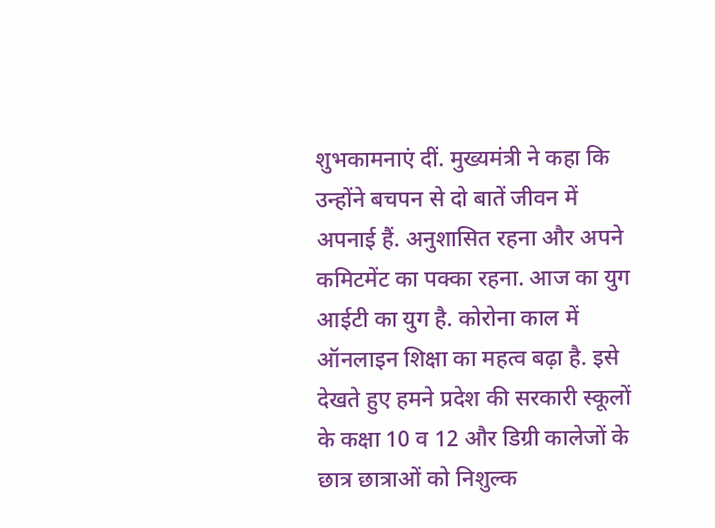शुभकामनाएं दीं. मुख्यमंत्री ने कहा कि उन्होंने बचपन से दो बातें जीवन में अपनाई हैं. अनुशासित रहना और अपने कमिटमेंट का पक्का रहना. आज का युग आईटी का युग है. कोरोना काल में ऑनलाइन शिक्षा का महत्व बढ़ा है. इसे देखते हुए हमने प्रदेश की सरकारी स्कूलों के कक्षा 10 व 12 और डिग्री कालेजों के छात्र छात्राओं को निशुल्क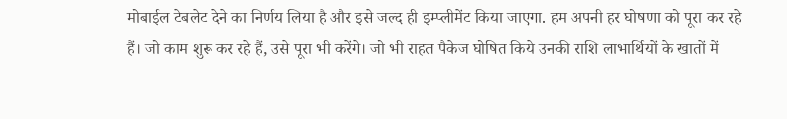मोबाईल टेबलेट देने का निर्णय लिया है और इसे जल्द ही इम्प्लीमेंट किया जाएगा. हम अपनी हर घोषणा को पूरा कर रहे हैं। जो काम शुरू कर रहे हैं, उसे पूरा भी करेंगे। जो भी राहत पैकेज घोषित किये उनकी राशि लाभार्थियों के खातों में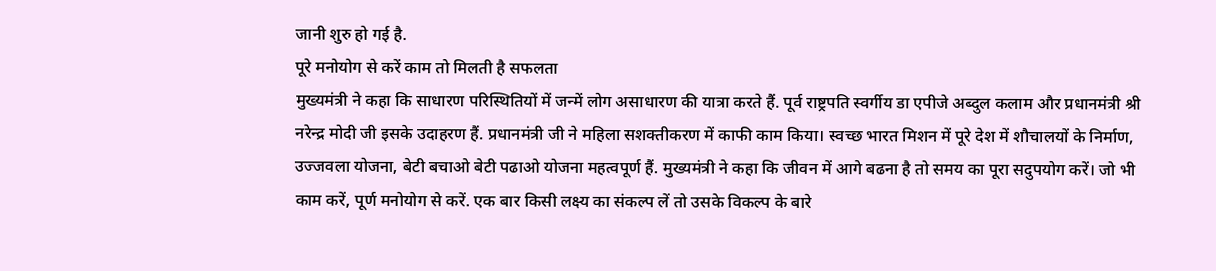जानी शुरु हो गई है.
पूरे मनोयोग से करें काम तो मिलती है सफलता
मुख्यमंत्री ने कहा कि साधारण परिस्थितियों में जन्में लोग असाधारण की यात्रा करते हैं. पूर्व राष्ट्रपति स्वर्गीय डा एपीजे अब्दुल कलाम और प्रधानमंत्री श्री नरेन्द्र मोदी जी इसके उदाहरण हैं. प्रधानमंत्री जी ने महिला सशक्तीकरण में काफी काम किया। स्वच्छ भारत मिशन में पूरे देश में शौचालयों के निर्माण, उज्जवला योजना, बेटी बचाओ बेटी पढाओ योजना महत्वपूर्ण हैं. मुख्यमंत्री ने कहा कि जीवन में आगे बढना है तो समय का पूरा सदुपयोग करें। जो भी काम करें, पूर्ण मनोयोग से करें. एक बार किसी लक्ष्य का संकल्प लें तो उसके विकल्प के बारे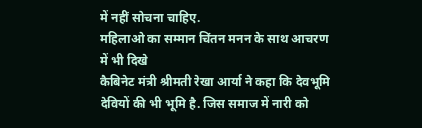में नहीं सोचना चाहिए.
महिलाओ का सम्मान चिंतन मनन के साथ आचरण में भी दिखे
कैबिनेट मंत्री श्रीमती रेखा आर्या ने कहा कि देवभूमि देवियों की भी भूमि है. जिस समाज में नारी को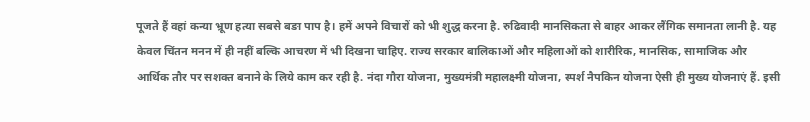पूजते हैं वहां कन्या भ्रूण हत्या सबसे बङा पाप है। हमें अपने विचारों को भी शुद्ध करना है. रुढिवादी मानसिकता से बाहर आकर लैंगिक समानता लानी है. यह केवल चिंतन मनन में ही नहीं बल्कि आचरण में भी दिखना चाहिए. राज्य सरकार बालिकाओं और महिलाओं को शारीरिक, मानसिक, सामाजिक और आर्थिक तौर पर सशक्त बनाने के लिये काम कर रही है. नंदा गौरा योजना, मुख्यमंत्री महालक्ष्मी योजना, स्पर्श नैपकिन योजना ऐसी ही मुख्य योजनाएं हैं. इसी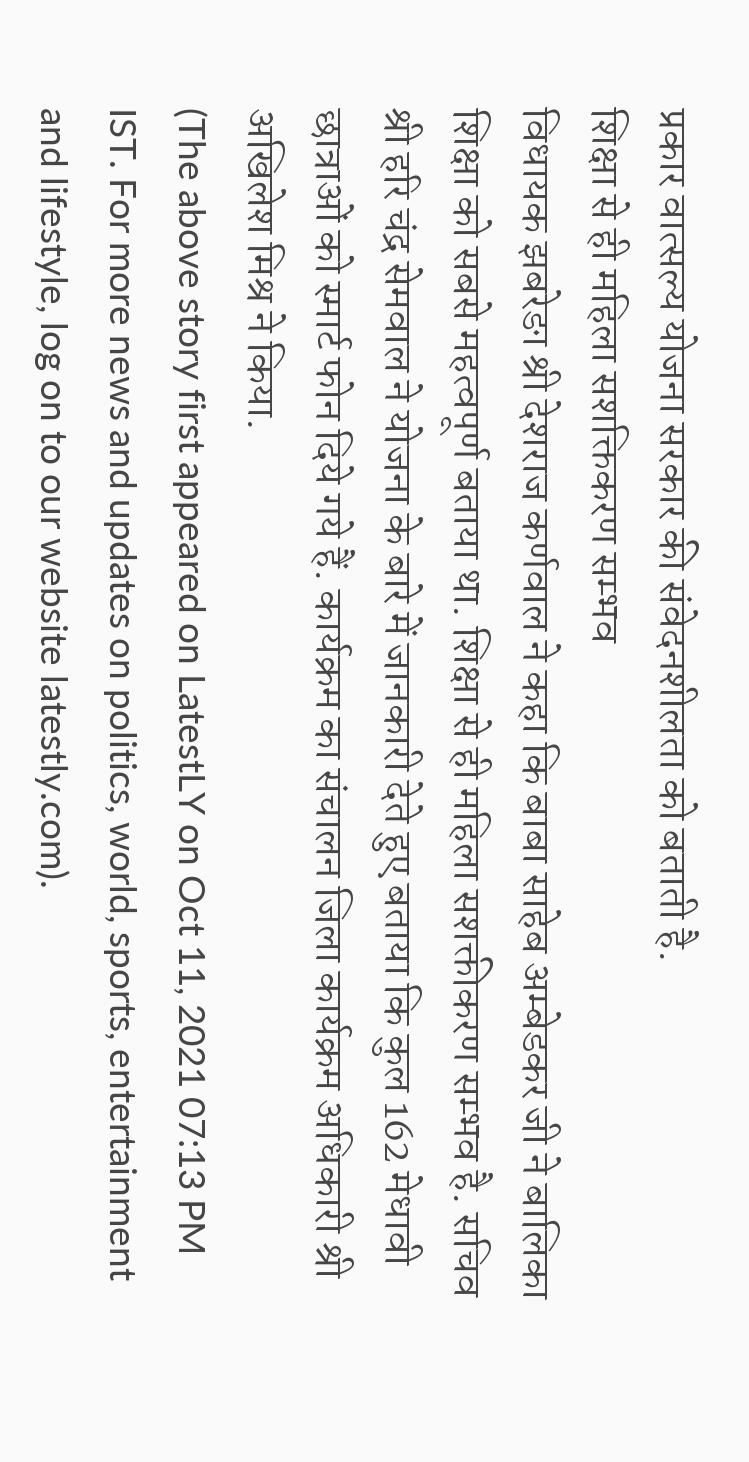प्रकार वात्सल्य योजना सरकार की संवेदनशीलता को बताती है.
शिक्षा से ही महिला सशक्तिकरण सम्भव
विधायक झबरेङा श्री देशराज कर्णवाल ने कहा कि बाबा साहेब अम्बेडकर जी ने बालिका शिक्षा को सबसे महत्वपूर्ण बताया था. शिक्षा से ही महिला सशक्तीकरण सम्भव है. सचिव श्री हरि चंद्र सेमवाल ने योजना के बारे में जानकारी देते हुए बताया कि कुल 162 मेधावी छात्राओं को स्मार्ट फोन दिये गये हैं. कार्यक्रम का संचालन जिला कार्यक्रम अधिकारी श्री अखिलेश मिश्र ने किया.
(The above story first appeared on LatestLY on Oct 11, 2021 07:13 PM IST. For more news and updates on politics, world, sports, entertainment and lifestyle, log on to our website latestly.com).